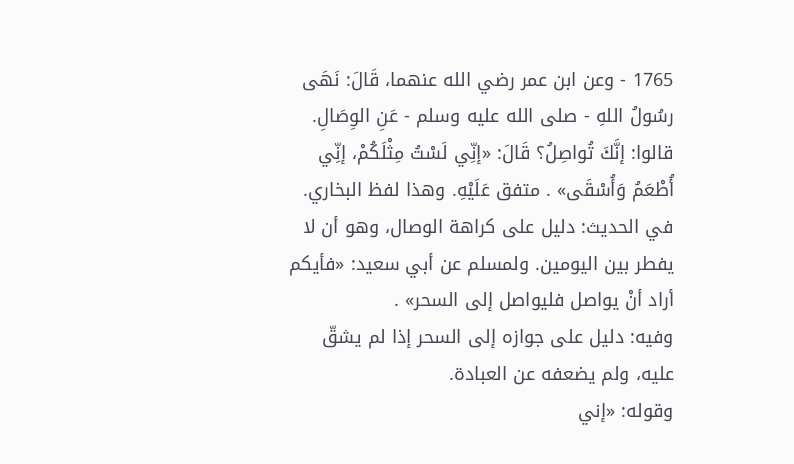1765 - وعن ابن عمر رضي الله عنهما، قَالَ: نَهَى رسُولُ اللهِ - صلى الله عليه وسلم - عَنِ الوِصَالِ. قالوا: إنَّكَ تُواصِلُ؟ قَالَ: «إنِّي لَسْتُ مِثْلَكُمْ، إنِّي أُطْعَمُ وَأُسْقَى» . متفق عَلَيْهِ. وهذا لفظ البخاري.
في الحديث: دليل على كراهة الوصال، وهو أن لا يفطر بين اليومين. ولمسلم عن أبي سعيد: «فأيكم أراد أنْ يواصل فليواصل إلى السحر» .
وفيه: دليل على جوازه إلى السحر إذا لم يشقّ عليه، ولم يضعفه عن العبادة.
وقوله: «إني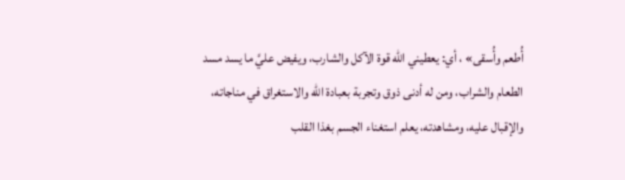أُطعم وأُسقى» ، أي: يعطيني الله قوة الآكل والشارب، ويفيض عليَّ ما يسد مسد الطعام والشراب، ومن له أدنى ذوق وتجربة بعبادة الله والاستغراق في مناجاته، والإقبال عليه، ومشاهدته، يعلم استغناء الجسم بغذا القلب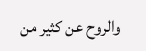والروح عن كثير من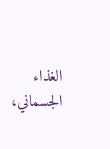الغذاء الجسماني،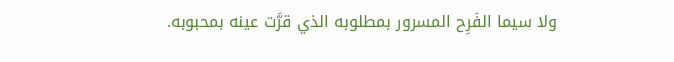ولا سيما الفَرِح المسرور بمطلوبه الذي قرَّت عينه بمحبوبه.